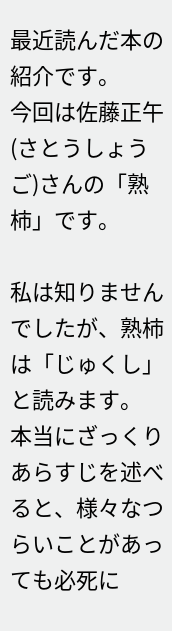最近読んだ本の紹介です。
今回は佐藤正午(さとうしょうご)さんの「熟柿」です。

私は知りませんでしたが、熟柿は「じゅくし」と読みます。
本当にざっくりあらすじを述べると、様々なつらいことがあっても必死に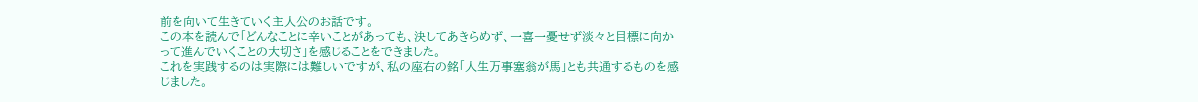前を向いて生きていく主人公のお話です。
この本を読んで「どんなことに辛いことがあっても、決してあきらめず、一喜一憂せず淡々と目標に向かって進んでいくことの大切さ」を感じることをできました。
これを実践するのは実際には難しいですが、私の座右の銘「人生万事塞翁が馬」とも共通するものを感じました。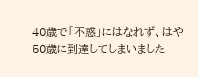40歳で「不惑」にはなれず、はや50歳に到達してしまいました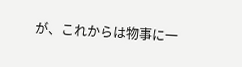が、これからは物事に一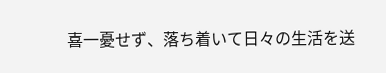喜一憂せず、落ち着いて日々の生活を送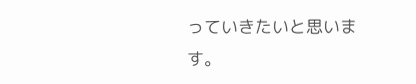っていきたいと思います。